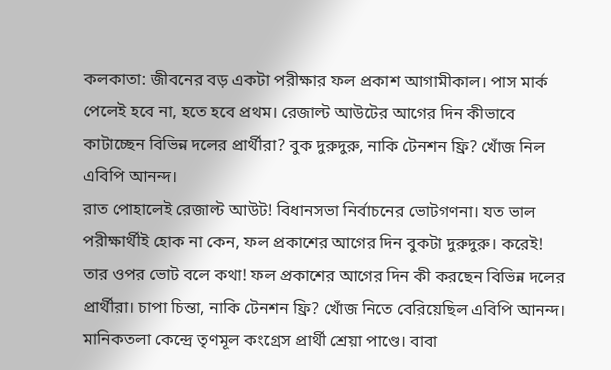কলকাতা: জীবনের বড় একটা পরীক্ষার ফল প্রকাশ আগামীকাল। পাস মার্ক পেলেই হবে না, হতে হবে প্রথম। রেজাল্ট আউটের আগের দিন কীভাবে কাটাচ্ছেন বিভিন্ন দলের প্রার্থীরা? বুক দুরুদুরু, নাকি টেনশন ফ্রি? খোঁজ নিল এবিপি আনন্দ।
রাত পোহালেই রেজাল্ট আউট! বিধানসভা নির্বাচনের ভোটগণনা। যত ভাল পরীক্ষার্থীই হোক না কেন, ফল প্রকাশের আগের দিন বুকটা দুরুদুরু। করেই! তার ওপর ভোট বলে কথা! ফল প্রকাশের আগের দিন কী করছেন বিভিন্ন দলের প্রার্থীরা। চাপা চিন্তা, নাকি টেনশন ফ্রি? খোঁজ নিতে বেরিয়েছিল এবিপি আনন্দ।
মানিকতলা কেন্দ্রে তৃণমূল কংগ্রেস প্রার্থী শ্রেয়া পাণ্ডে। বাবা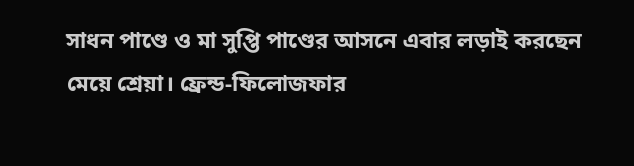সাধন পাণ্ডে ও মা সুপ্তি পাণ্ডের আসনে এবার লড়াই করছেন মেয়ে শ্রেয়া। ফ্রেন্ড-ফিলোজফার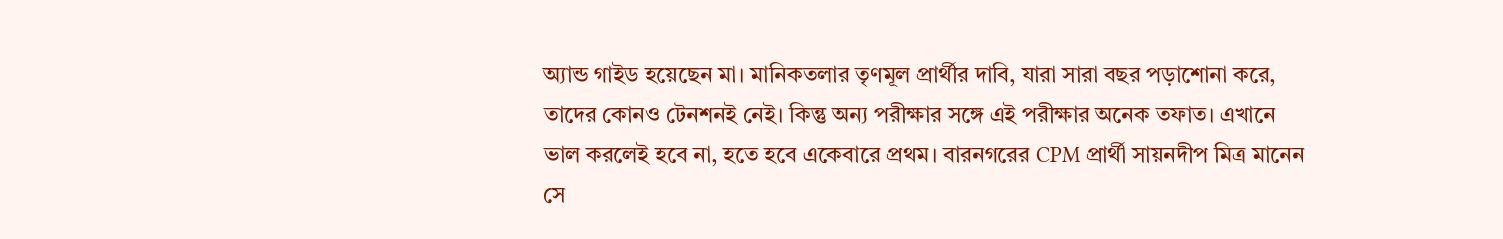অ্যান্ড গাইড হয়েছেন মা। মানিকতলার তৃণমূল প্রার্থীর দাবি, যারা সারা বছর পড়াশোনা করে, তাদের কোনও টেনশনই নেই। কিন্তু অন্য পরীক্ষার সঙ্গে এই পরীক্ষার অনেক তফাত। এখানে ভাল করলেই হবে না, হতে হবে একেবারে প্রথম। বারনগরের CPM প্রার্থী সায়নদীপ মিত্র মানেন সে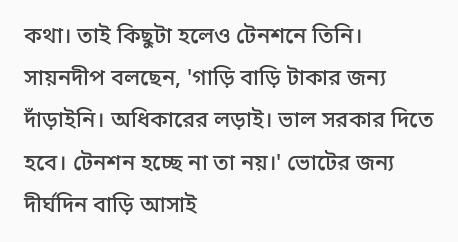কথা। তাই কিছুটা হলেও টেনশনে তিনি। সায়নদীপ বলছেন, 'গাড়ি বাড়ি টাকার জন্য দাঁড়াইনি। অধিকারের লড়াই। ভাল সরকার দিতে হবে। টেনশন হচ্ছে না তা নয়।' ভোটের জন্য দীর্ঘদিন বাড়ি আসাই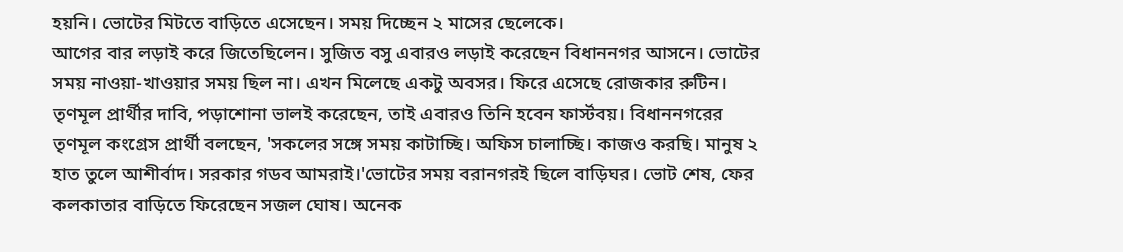হয়নি। ভোটের মিটতে বাড়িতে এসেছেন। সময় দিচ্ছেন ২ মাসের ছেলেকে।
আগের বার লড়াই করে জিতেছিলেন। সুজিত বসু এবারও লড়াই করেছেন বিধাননগর আসনে। ভোটের সময় নাওয়া-খাওয়ার সময় ছিল না। এখন মিলেছে একটু অবসর। ফিরে এসেছে রোজকার রুটিন। তৃণমূল প্রার্থীর দাবি, পড়াশোনা ভালই করেছেন, তাই এবারও তিনি হবেন ফার্স্টবয়। বিধাননগরের তৃণমূল কংগ্রেস প্রার্থী বলছেন, 'সকলের সঙ্গে সময় কাটাচ্ছি। অফিস চালাচ্ছি। কাজও করছি। মানুষ ২ হাত তুলে আশীর্বাদ। সরকার গডব আমরাই।'ভোটের সময় বরানগরই ছিলে বাড়িঘর। ভোট শেষ, ফের কলকাতার বাড়িতে ফিরেছেন সজল ঘোষ। অনেক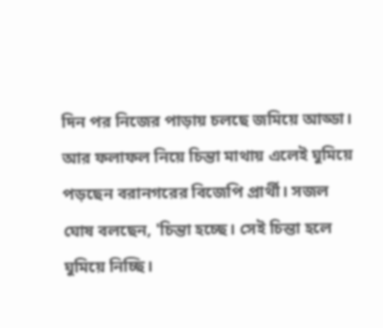দিন পর নিজের পাড়ায় চলছে জমিয়ে আড্ডা। আর ফলাফল নিয়ে চিন্তা মাথায় এলেই ঘুমিয়ে পড়ছেন বরানগরের বিজেপি প্রার্থী। সজল ঘোষ বলছেন, 'চিন্তা হচ্ছে। সেই চিন্তা হলে ঘুমিয়ে নিচ্ছি।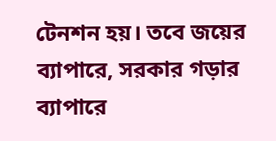টেনশন হয়। তবে জয়ের ব্যাপারে, সরকার গড়ার ব্যাপারে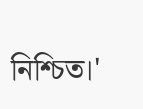নিশ্চিত।'